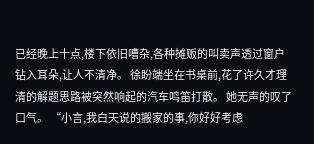已经晚上十点,楼下依旧嘈杂,各种摊贩的叫卖声透过窗户钻入耳朵,让人不清净。 徐盼端坐在书桌前,花了许久才理清的解题思路被突然响起的汽车鸣笛打散。 她无声的叹了口气。 “小言,我白天说的搬家的事,你好好考虑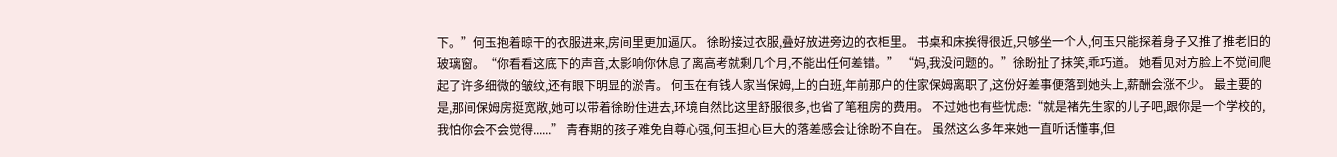下。”何玉抱着晾干的衣服进来,房间里更加逼仄。 徐盼接过衣服,叠好放进旁边的衣柜里。 书桌和床挨得很近,只够坐一个人,何玉只能探着身子又推了推老旧的玻璃窗。“你看看这底下的声音,太影响你休息了离高考就剩几个月,不能出任何差错。” “妈,我没问题的。”徐盼扯了抹笑,乖巧道。 她看见对方脸上不觉间爬起了许多细微的皱纹,还有眼下明显的淤青。 何玉在有钱人家当保姆,上的白班,年前那户的住家保姆离职了,这份好差事便落到她头上,薪酬会涨不少。 最主要的是,那间保姆房挺宽敞,她可以带着徐盼住进去,环境自然比这里舒服很多,也省了笔租房的费用。 不过她也有些忧虑:“就是褚先生家的儿子吧,跟你是一个学校的,我怕你会不会觉得......” 青春期的孩子难免自尊心强,何玉担心巨大的落差感会让徐盼不自在。 虽然这么多年来她一直听话懂事,但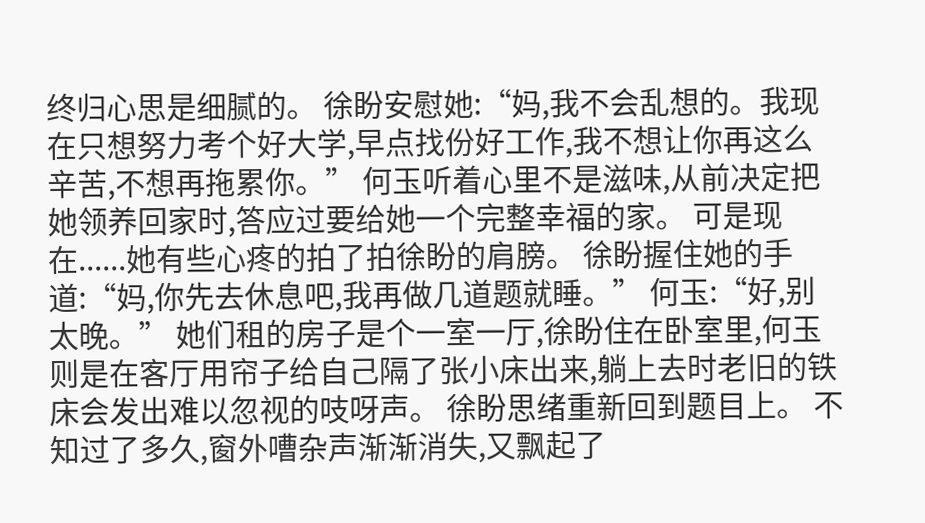终归心思是细腻的。 徐盼安慰她:“妈,我不会乱想的。我现在只想努力考个好大学,早点找份好工作,我不想让你再这么辛苦,不想再拖累你。” 何玉听着心里不是滋味,从前决定把她领养回家时,答应过要给她一个完整幸福的家。 可是现在......她有些心疼的拍了拍徐盼的肩膀。 徐盼握住她的手道:“妈,你先去休息吧,我再做几道题就睡。” 何玉:“好,别太晚。” 她们租的房子是个一室一厅,徐盼住在卧室里,何玉则是在客厅用帘子给自己隔了张小床出来,躺上去时老旧的铁床会发出难以忽视的吱呀声。 徐盼思绪重新回到题目上。 不知过了多久,窗外嘈杂声渐渐消失,又飘起了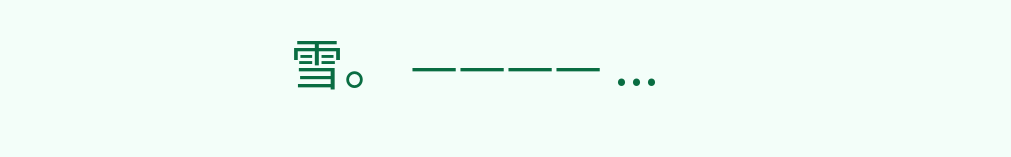雪。 ———— ...